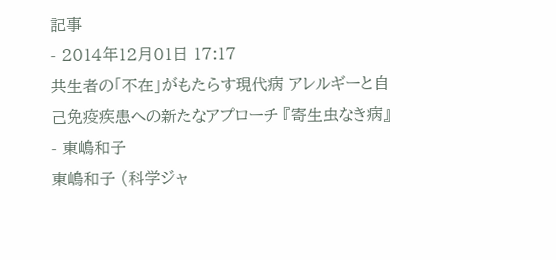記事
- 2014年12月01日 17:17
共生者の「不在」がもたらす現代病 アレルギーと自己免疫疾患への新たなアプローチ 『寄生虫なき病』 - 東嶋和子
東嶋和子 (科学ジャ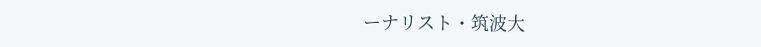ーナリスト・筑波大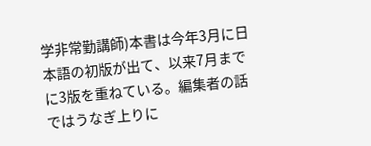学非常勤講師)本書は今年3月に日本語の初版が出て、以来7月までに3版を重ねている。編集者の話ではうなぎ上りに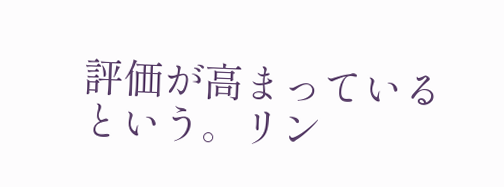評価が高まっているという。リン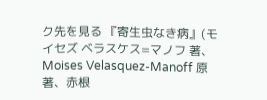ク先を見る 『寄生虫なき病』(モイセズ ベラスケス=マノフ 著、Moises Velasquez‐Manoff 原著、赤根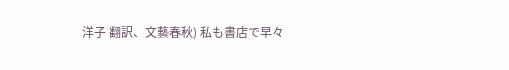洋子 翻訳、文藝春秋) 私も書店で早々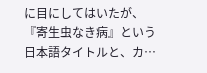に目にしてはいたが、『寄生虫なき病』という日本語タイトルと、カ…